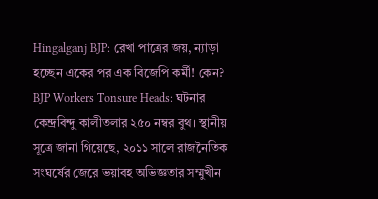Hingalganj BJP: রেখা পাত্রের জয়, ন্যাড়া হচ্ছেন একের পর এক বিজেপি কর্মী! কেন?
BJP Workers Tonsure Heads: ঘটনার কেন্দ্রবিন্দু কালীতলার ২৫০ নম্বর বুথ। স্থানীয় সূত্রে জানা গিয়েছে, ২০১১ সালে রাজনৈতিক সংঘর্ষের জেরে ভয়াবহ অভিজ্ঞতার সম্মুখীন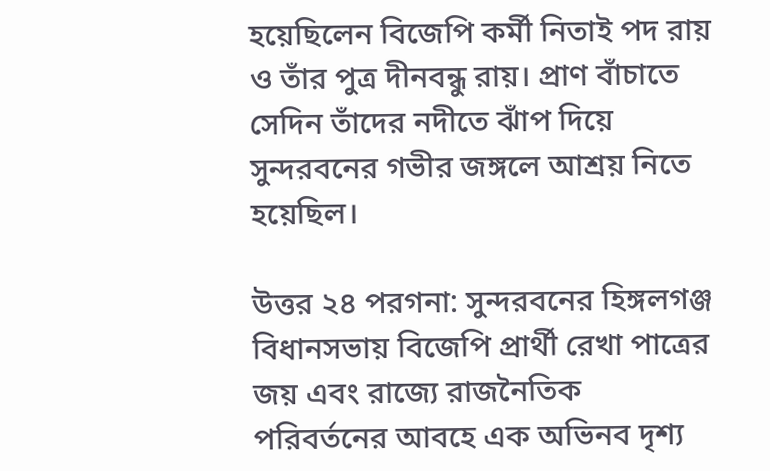হয়েছিলেন বিজেপি কর্মী নিতাই পদ রায় ও তাঁর পুত্র দীনবন্ধু রায়। প্রাণ বাঁচাতে সেদিন তাঁদের নদীতে ঝাঁপ দিয়ে সুন্দরবনের গভীর জঙ্গলে আশ্রয় নিতে হয়েছিল।

উত্তর ২৪ পরগনা: সুন্দরবনের হিঙ্গলগঞ্জ বিধানসভায় বিজেপি প্রার্থী রেখা পাত্রের জয় এবং রাজ্যে রাজনৈতিক পরিবর্তনের আবহে এক অভিনব দৃশ্য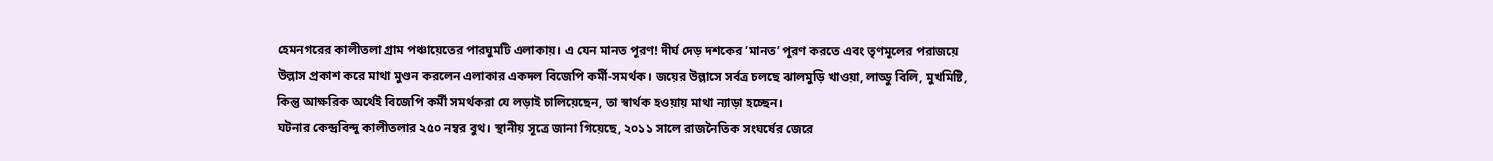হেমনগরের কালীতলা গ্রাম পঞ্চায়েতের পারঘুমটি এলাকায়। এ যেন মানত পূরণ! দীর্ঘ দেড় দশকের ‘মানত’ পূরণ করতে এবং তৃণমূলের পরাজয়ে উল্লাস প্রকাশ করে মাথা মুণ্ডন করলেন এলাকার একদল বিজেপি কর্মী-সমর্থক। জয়ের উল্লাসে সর্বত্র চলছে ঝালমুড়ি খাওয়া, লাড্ডু বিলি, মুখমিষ্টি, কিন্তু আক্ষরিক অর্থেই বিজেপি কর্মী সমর্থকরা যে লড়াই চালিয়েছেন, তা স্বার্থক হওয়ায় মাথা ন্যাড়া হচ্ছেন।
ঘটনার কেন্দ্রবিন্দু কালীতলার ২৫০ নম্বর বুথ। স্থানীয় সূত্রে জানা গিয়েছে, ২০১১ সালে রাজনৈতিক সংঘর্ষের জেরে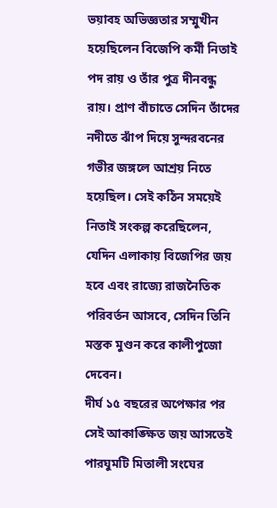ভয়াবহ অভিজ্ঞতার সম্মুখীন হয়েছিলেন বিজেপি কর্মী নিতাই পদ রায় ও তাঁর পুত্র দীনবন্ধু রায়। প্রাণ বাঁচাতে সেদিন তাঁদের নদীতে ঝাঁপ দিয়ে সুন্দরবনের গভীর জঙ্গলে আশ্রয় নিতে হয়েছিল। সেই কঠিন সময়েই নিতাই সংকল্প করেছিলেন, যেদিন এলাকায় বিজেপির জয় হবে এবং রাজ্যে রাজনৈতিক পরিবর্তন আসবে, সেদিন তিনি মস্তক মুণ্ডন করে কালীপুজো দেবেন।
দীর্ঘ ১৫ বছরের অপেক্ষার পর সেই আকাঙ্ক্ষিত জয় আসতেই পারঘুমটি মিতালী সংঘের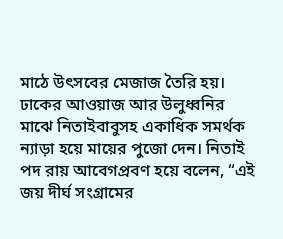মাঠে উৎসবের মেজাজ তৈরি হয়। ঢাকের আওয়াজ আর উলুধ্বনির মাঝে নিতাইবাবুসহ একাধিক সমর্থক ন্যাড়া হয়ে মায়ের পুজো দেন। নিতাই পদ রায় আবেগপ্রবণ হয়ে বলেন, “এই জয় দীর্ঘ সংগ্রামের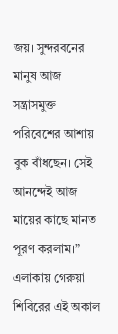জয়। সুন্দরবনের মানুষ আজ সন্ত্রাসমুক্ত পরিবেশের আশায় বুক বাঁধছেন। সেই আনন্দেই আজ মায়ের কাছে মানত পূরণ করলাম।”
এলাকায় গেরুয়া শিবিরের এই অকাল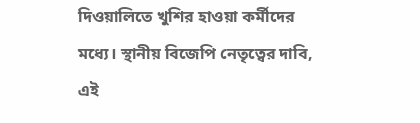দিওয়ালিতে খুশির হাওয়া কর্মীদের মধ্যে। স্থানীয় বিজেপি নেতৃত্বের দাবি, এই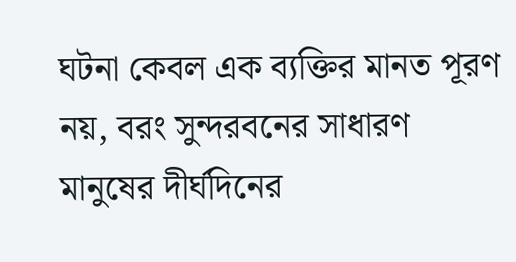ঘটনা কেবল এক ব্যক্তির মানত পূরণ নয়, বরং সুন্দরবনের সাধারণ মানুষের দীর্ঘদিনের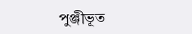পুঞ্জীভূত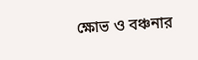ক্ষোভ ও বঞ্চনার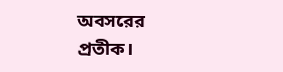অবসরের প্রতীক।